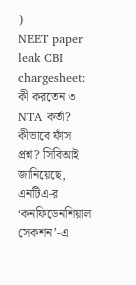)
NEET paper leak CBI chargesheet: কী করতেন ৩ NTA কর্তা? কীভাবে ফাঁস প্রশ্ন? সিবিআই জানিয়েছে, এনটিএ-র ‘কনফিডেনশিয়াল সেকশন’-এ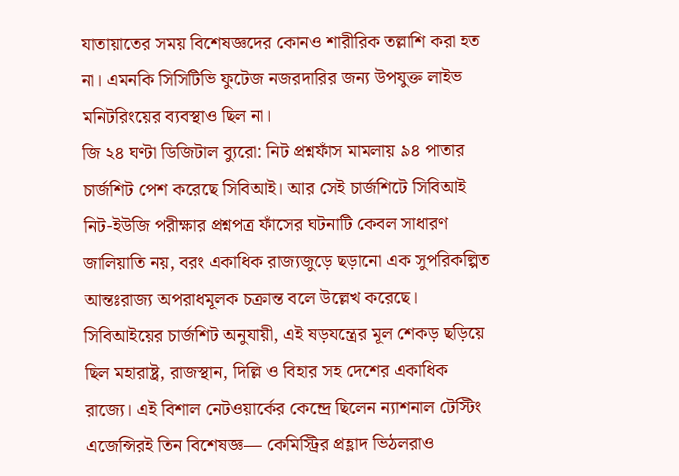যাতায়াতের সময় বিশেষজ্ঞদের কোনও শারীরিক তল্লাশি করা হত না। এমনকি সিসিটিভি ফুটেজ নজরদারির জন্য উপযুক্ত লাইভ মনিটরিংয়ের ব্যবস্থাও ছিল না।
জি ২৪ ঘণ্টা ডিজিটাল ব্যুরো: নিট প্রশ্নফাঁস মামলায় ৯৪ পাতার চার্জশিট পেশ করেছে সিবিআই। আর সেই চার্জশিটে সিবিআই নিট-ইউজি পরীক্ষার প্রশ্নপত্র ফাঁসের ঘটনাটি কেবল সাধারণ জালিয়াতি নয়, বরং একাধিক রাজ্যজুড়ে ছড়ানো এক সুপরিকল্পিত আন্তঃরাজ্য অপরাধমূলক চক্রান্ত বলে উল্লেখ করেছে। সিবিআইয়ের চার্জশিট অনুযায়ী, এই ষড়যন্ত্রের মূল শেকড় ছড়িয়ে ছিল মহারাষ্ট্র, রাজস্থান, দিল্লি ও বিহার সহ দেশের একাধিক রাজ্যে। এই বিশাল নেটওয়ার্কের কেন্দ্রে ছিলেন ন্যাশনাল টেস্টিং এজেন্সিরই তিন বিশেষজ্ঞ— কেমিস্ট্রির প্ৰহ্লাদ ভিঠলরাও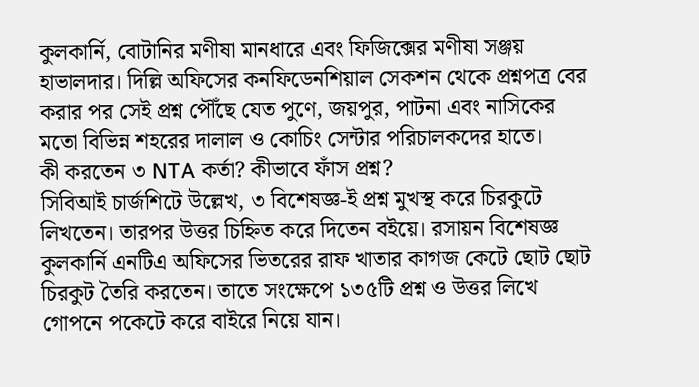কুলকার্নি, বোটানির মণীষা মানধারে এবং ফিজিক্সের মণীষা সঞ্জয় হাভালদার। দিল্লি অফিসের কনফিডেনশিয়াল সেকশন থেকে প্রশ্নপত্র বের করার পর সেই প্রশ্ন পৌঁছে যেত পুণে, জয়পুর, পাটনা এবং নাসিকের মতো বিভিন্ন শহরের দালাল ও কোচিং সেন্টার পরিচালকদের হাতে।
কী করতেন ৩ NTA কর্তা? কীভাবে ফাঁস প্রশ্ন?
সিবিআই চার্জশিটে উল্লেখ, ৩ বিশেষজ্ঞ-ই প্রশ্ন মুখস্থ করে চিরকুটে লিখতেন। তারপর উত্তর চিহ্নিত করে দিতেন বইয়ে। রসায়ন বিশেষজ্ঞ কুলকার্নি এনটিএ অফিসের ভিতরের রাফ খাতার কাগজ কেটে ছোট ছোট চিরকুট তৈরি করতেন। তাতে সংক্ষেপে ১৩৫টি প্রশ্ন ও উত্তর লিখে গোপনে পকেটে করে বাইরে নিয়ে যান।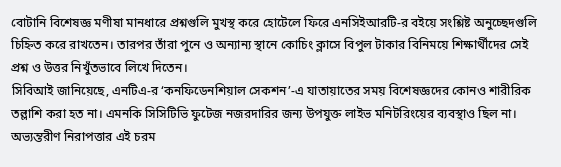বোটানি বিশেষজ্ঞ মণীষা মানধারে প্রশ্নগুলি মুখস্থ করে হোটেলে ফিরে এনসিইআরটি-র বইয়ে সংশ্লিষ্ট অনুচ্ছেদগুলি চিহ্নিত করে রাখতেন। তারপর তাঁরা পুনে ও অন্যান্য স্থানে কোচিং ক্লাসে বিপুল টাকার বিনিময়ে শিক্ষার্থীদের সেই প্রশ্ন ও উত্তর নিখুঁতভাবে লিখে দিতেন।
সিবিআই জানিয়েছে, এনটিএ-র ‘কনফিডেনশিয়াল সেকশন’-এ যাতায়াতের সময় বিশেষজ্ঞদের কোনও শারীরিক তল্লাশি করা হত না। এমনকি সিসিটিভি ফুটেজ নজরদারির জন্য উপযুক্ত লাইভ মনিটরিংয়ের ব্যবস্থাও ছিল না। অভ্যন্তরীণ নিরাপত্তার এই চরম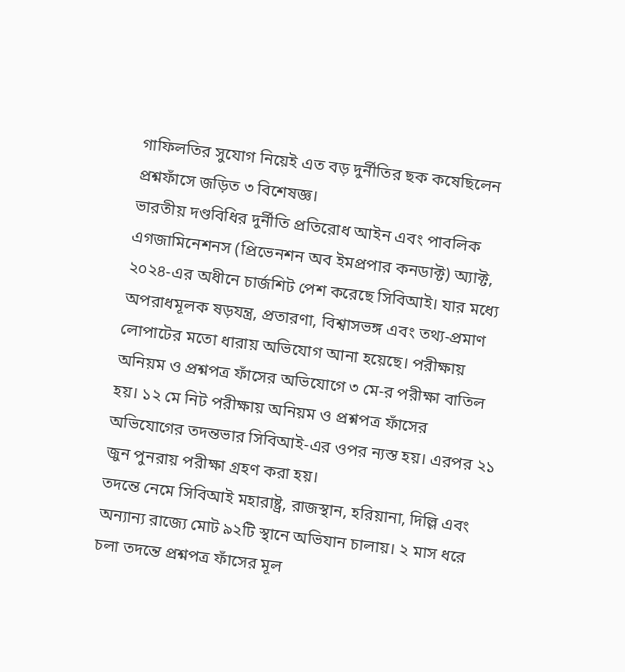গাফিলতির সুযোগ নিয়েই এত বড় দুর্নীতির ছক কষেছিলেন প্রশ্নফাঁসে জড়িত ৩ বিশেষজ্ঞ।
ভারতীয় দণ্ডবিধির দুর্নীতি প্রতিরোধ আইন এবং পাবলিক এগজামিনেশনস (প্রিভেনশন অব ইমপ্রপার কনডাক্ট) অ্যাক্ট, ২০২৪-এর অধীনে চার্জশিট পেশ করেছে সিবিআই। যার মধ্যে অপরাধমূলক ষড়যন্ত্র, প্রতারণা, বিশ্বাসভঙ্গ এবং তথ্য-প্রমাণ লোপাটের মতো ধারায় অভিযোগ আনা হয়েছে। পরীক্ষায় অনিয়ম ও প্রশ্নপত্র ফাঁসের অভিযোগে ৩ মে-র পরীক্ষা বাতিল হয়। ১২ মে নিট পরীক্ষায় অনিয়ম ও প্রশ্নপত্র ফাঁসের অভিযোগের তদন্তভার সিবিআই-এর ওপর ন্যস্ত হয়। এরপর ২১ জুন পুনরায় পরীক্ষা গ্রহণ করা হয়।
তদন্তে নেমে সিবিআই মহারাষ্ট্র, রাজস্থান, হরিয়ানা, দিল্লি এবং অন্যান্য রাজ্যে মোট ৯২টি স্থানে অভিযান চালায়। ২ মাস ধরে চলা তদন্তে প্রশ্নপত্র ফাঁসের মূল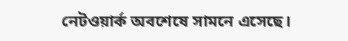নেটওয়ার্ক অবশেষে সামনে এসেছে।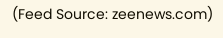(Feed Source: zeenews.com)